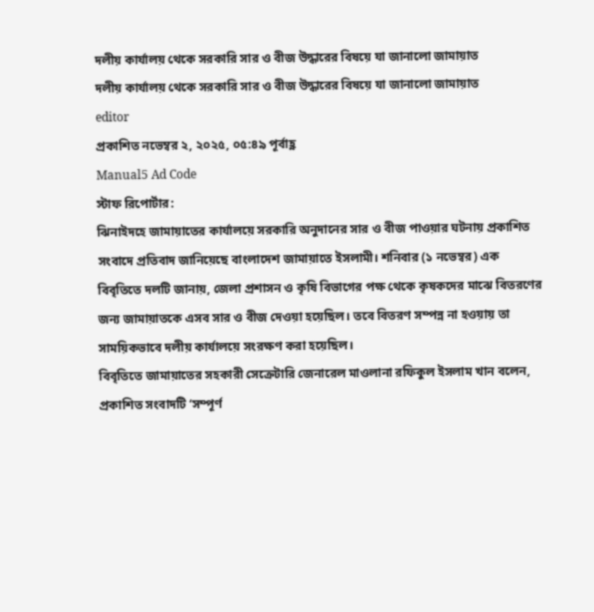দলীয় কার্যালয় থেকে সরকারি সার ও বীজ উদ্ধারের বিষয়ে যা জানালো জামায়াত
দলীয় কার্যালয় থেকে সরকারি সার ও বীজ উদ্ধারের বিষয়ে যা জানালো জামায়াত
editor
প্রকাশিত নভেম্বর ২, ২০২৫, ০৫:৪৯ পূর্বাহ্ণ
Manual5 Ad Code
স্টাফ রিপোর্টার:
ঝিনাইদহে জামায়াতের কার্যালয়ে সরকারি অনুদানের সার ও বীজ পাওয়ার ঘটনায় প্রকাশিত সংবাদে প্রতিবাদ জানিয়েছে বাংলাদেশ জামায়াতে ইসলামী। শনিবার (১ নভেম্বর) এক বিবৃতিতে দলটি জানায়, জেলা প্রশাসন ও কৃষি বিভাগের পক্ষ থেকে কৃষকদের মাঝে বিতরণের জন্য জামায়াতকে এসব সার ও বীজ দেওয়া হয়েছিল। তবে বিতরণ সম্পন্ন না হওয়ায় তা সাময়িকভাবে দলীয় কার্যালয়ে সংরক্ষণ করা হয়েছিল।
বিবৃতিতে জামায়াতের সহকারী সেক্রেটারি জেনারেল মাওলানা রফিকুল ইসলাম খান বলেন, প্রকাশিত সংবাদটি ‘সম্পূর্ণ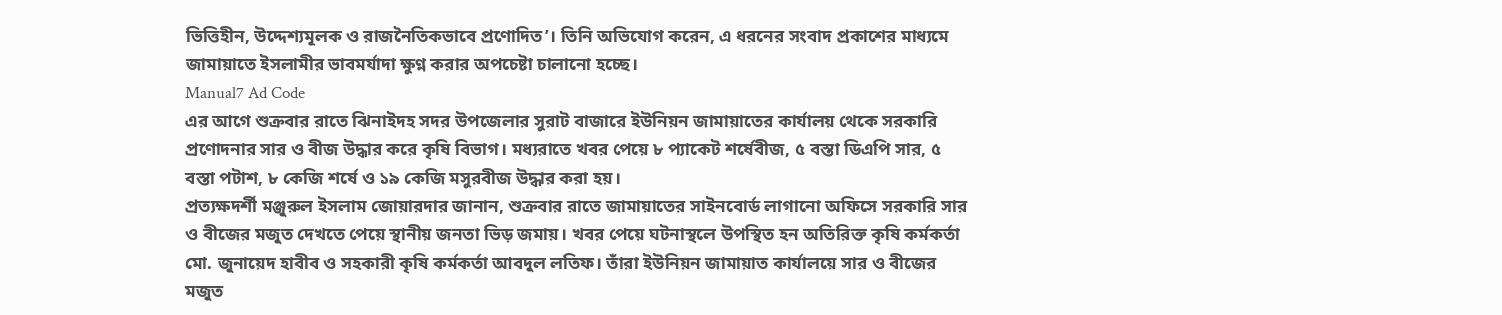ভিত্তিহীন, উদ্দেশ্যমূলক ও রাজনৈতিকভাবে প্রণোদিত’। তিনি অভিযোগ করেন, এ ধরনের সংবাদ প্রকাশের মাধ্যমে জামায়াতে ইসলামীর ভাবমর্যাদা ক্ষুণ্ন করার অপচেষ্টা চালানো হচ্ছে।
Manual7 Ad Code
এর আগে শুক্রবার রাতে ঝিনাইদহ সদর উপজেলার সুরাট বাজারে ইউনিয়ন জামায়াতের কার্যালয় থেকে সরকারি প্রণোদনার সার ও বীজ উদ্ধার করে কৃষি বিভাগ। মধ্যরাতে খবর পেয়ে ৮ প্যাকেট শর্ষেবীজ, ৫ বস্তা ডিএপি সার, ৫ বস্তা পটাশ, ৮ কেজি শর্ষে ও ১৯ কেজি মসুরবীজ উদ্ধার করা হয়।
প্রত্যক্ষদর্শী মঞ্জুরুল ইসলাম জোয়ারদার জানান, শুক্রবার রাতে জামায়াতের সাইনবোর্ড লাগানো অফিসে সরকারি সার ও বীজের মজুত দেখতে পেয়ে স্থানীয় জনতা ভিড় জমায়। খবর পেয়ে ঘটনাস্থলে উপস্থিত হন অতিরিক্ত কৃষি কর্মকর্তা মো. জুনায়েদ হাবীব ও সহকারী কৃষি কর্মকর্তা আবদুল লতিফ। তাঁরা ইউনিয়ন জামায়াত কার্যালয়ে সার ও বীজের মজুত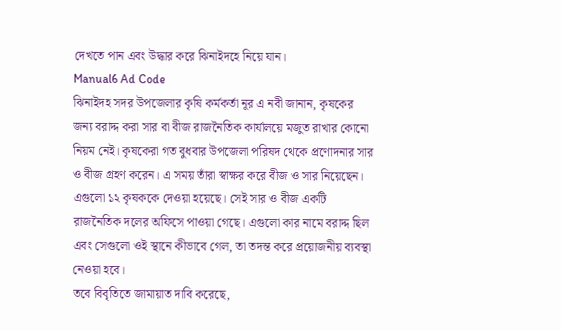দেখতে পান এবং উদ্ধার করে ঝিনাইদহে নিয়ে যান।
Manual6 Ad Code
ঝিনাইদহ সদর উপজেলার কৃষি কর্মকর্তা নূর এ নবী জানান, কৃষকের জন্য বরাদ্দ করা সার বা বীজ রাজনৈতিক কার্যালয়ে মজুত রাখার কোনো নিয়ম নেই। কৃষকেরা গত বুধবার উপজেলা পরিষদ থেকে প্রণোদনার সার ও বীজ গ্রহণ করেন। এ সময় তাঁরা স্বাক্ষর করে বীজ ও সার নিয়েছেন। এগুলো ১২ কৃষককে দেওয়া হয়েছে। সেই সার ও বীজ একটি রাজনৈতিক দলের অফিসে পাওয়া গেছে। এগুলো কার নামে বরাদ্দ ছিল এবং সেগুলো ওই স্থানে কীভাবে গেল, তা তদন্ত করে প্রয়োজনীয় ব্যবস্থা নেওয়া হবে।
তবে বিবৃতিতে জামায়াত দাবি করেছে,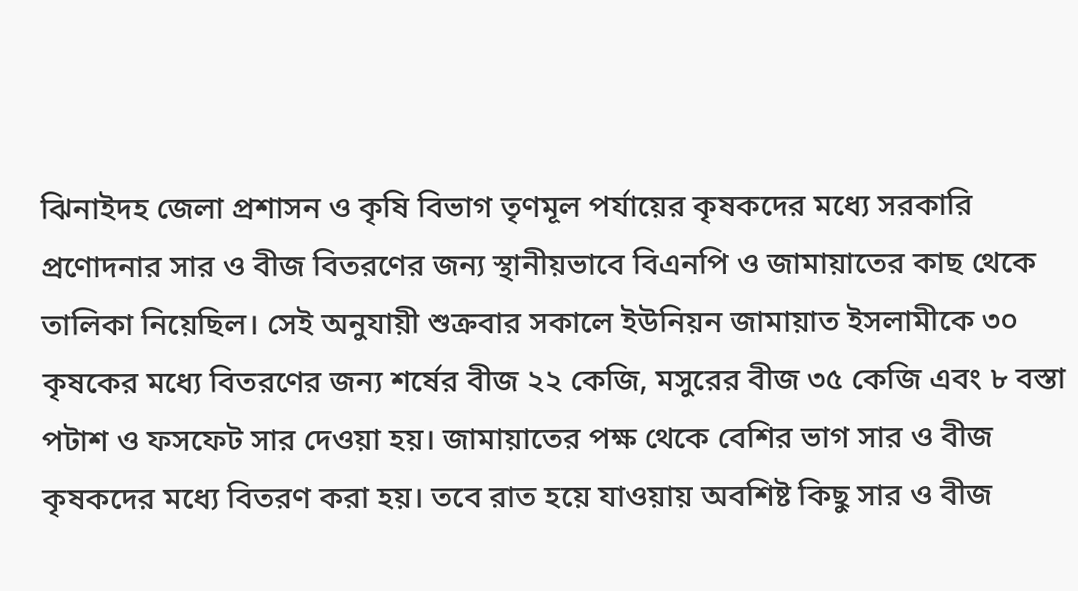ঝিনাইদহ জেলা প্রশাসন ও কৃষি বিভাগ তৃণমূল পর্যায়ের কৃষকদের মধ্যে সরকারি প্রণোদনার সার ও বীজ বিতরণের জন্য স্থানীয়ভাবে বিএনপি ও জামায়াতের কাছ থেকে তালিকা নিয়েছিল। সেই অনুযায়ী শুক্রবার সকালে ইউনিয়ন জামায়াত ইসলামীকে ৩০ কৃষকের মধ্যে বিতরণের জন্য শর্ষের বীজ ২২ কেজি, মসুরের বীজ ৩৫ কেজি এবং ৮ বস্তা পটাশ ও ফসফেট সার দেওয়া হয়। জামায়াতের পক্ষ থেকে বেশির ভাগ সার ও বীজ কৃষকদের মধ্যে বিতরণ করা হয়। তবে রাত হয়ে যাওয়ায় অবশিষ্ট কিছু সার ও বীজ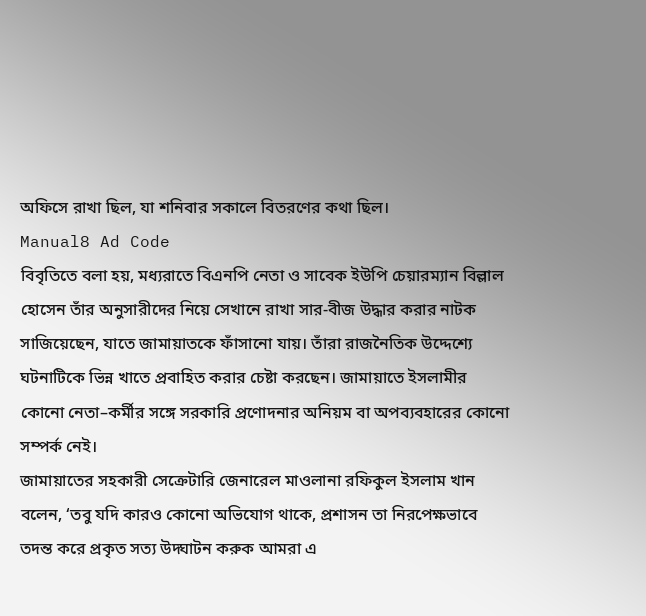অফিসে রাখা ছিল, যা শনিবার সকালে বিতরণের কথা ছিল।
Manual8 Ad Code
বিবৃতিতে বলা হয়, মধ্যরাতে বিএনপি নেতা ও সাবেক ইউপি চেয়ারম্যান বিল্লাল হোসেন তাঁর অনুসারীদের নিয়ে সেখানে রাখা সার-বীজ উদ্ধার করার নাটক সাজিয়েছেন, যাতে জামায়াতকে ফাঁসানো যায়। তাঁরা রাজনৈতিক উদ্দেশ্যে ঘটনাটিকে ভিন্ন খাতে প্রবাহিত করার চেষ্টা করছেন। জামায়াতে ইসলামীর কোনো নেতা–কর্মীর সঙ্গে সরকারি প্রণোদনার অনিয়ম বা অপব্যবহারের কোনো সম্পর্ক নেই।
জামায়াতের সহকারী সেক্রেটারি জেনারেল মাওলানা রফিকুল ইসলাম খান বলেন, ‘তবু যদি কারও কোনো অভিযোগ থাকে, প্রশাসন তা নিরপেক্ষভাবে তদন্ত করে প্রকৃত সত্য উদ্ঘাটন করুক আমরা এ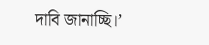দাবি জানাচ্ছি।’